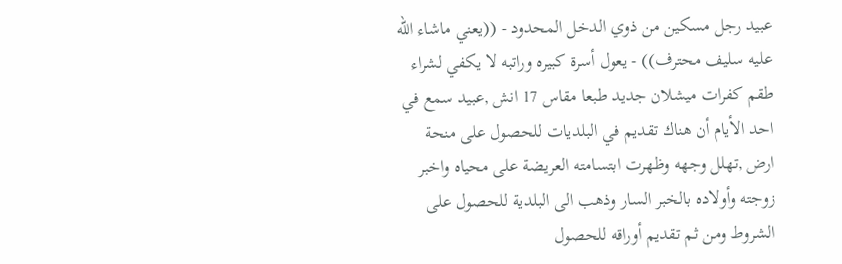عبيد رجل مسكين من ذوي الدخل المحدود - ((يعني ماشاء الله عليه سليف محترف)) - يعول أسرة كبيره وراتبه لا يكفي لشراء طقم كفرات ميشلان جديد طبعا مقاس 17 انش ,عبيد سمع في احد الأيام أن هناك تقديم في البلديات للحصول على منحة ارض ,تهلل وجهه وظهرت ابتسامته العريضة على محياه واخبر زوجته وأولاده بالخبر السار وذهب الى البلدية للحصول على الشروط ومن ثم تقديم أوراقه للحصول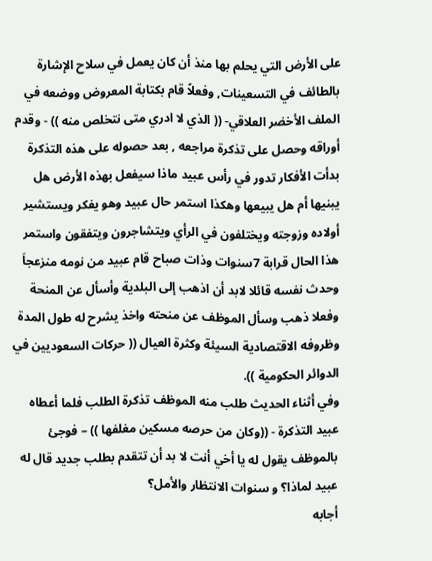على الأرض التي يحلم بها منذ أن كان يعمل في سلاح الإشارة بالطائف في التسعينات, وفعلاً قام بكتابة المعروض ووضعه في الملف الأخضر العلاقي- (( الذي لا ادري متى نتخلص منه )) - وقدم أوراقه وحصل على تذكرة مراجعه , بعد حصوله على هذه التذكرة بدأت الأفكار تدور في رأس عبيد ماذا سيفعل بهذه الأرض هل يبنيها أم هل يبيعها وهكذا استمر حال عبيد وهو يفكر ويستشير أولاده وزوجته ويختلفون في الرأي ويتشاجرون ويتفقون واستمر هذا الحال قرابة 7سنوات وذات صباح قام عبيد من نومه منزعجاَ وحدث نفسه قائلا لابد أن اذهب إلى البلدية وأسأل عن المنحة وفعلا ذهب وسأل الموظف عن منحته واخذ يشرح له طول المدة وظروفه الاقتصادية السيئة وكثرة العيال (( حركات السعوديين في الدوائر الحكومية )).
وفي أثناء الحديث طلب منه الموظف تذكرة الطلب فلما أعطاه عبيد التذكرة - ((وكان من حرصه مسكين مغلفها )) – فوجئ بالموظف يقول له يا أخي أنت لا بد أن تتقدم بطلب جديد قال له عبيد لماذا؟ و سنوات الانتظار والأمل؟
أجابه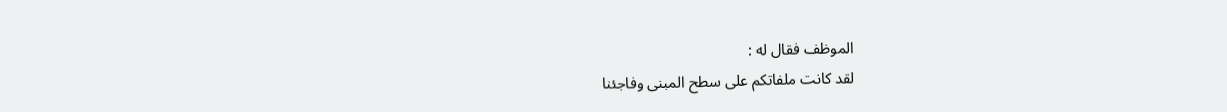الموظف فقال له :
لقد كانت ملفاتكم على سطح المبنى وفاجئنا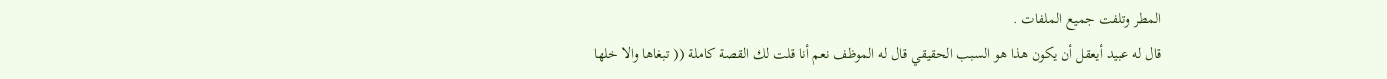المطر وتلفت جميع الملفات .
قال له عبيد أيعقل أن يكون هذا هو السبب الحقيقي قال له الموظف نعم أنا قلت لك القصة كاملة (( تبغاها والا خلها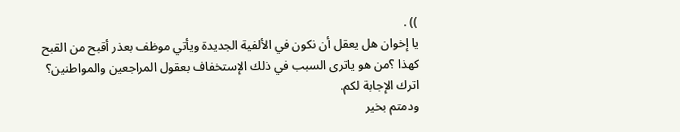)) .
يا إخوان هل يعقل أن نكون في الألفية الجديدة ويأتي موظف بعذر أقبح من القبح كهذا ؟من هو ياترى السبب في ذلك الإستخفاف بعقول المراجعين والمواطنين؟
اترك الإجابة لكم.
ودمتم بخير